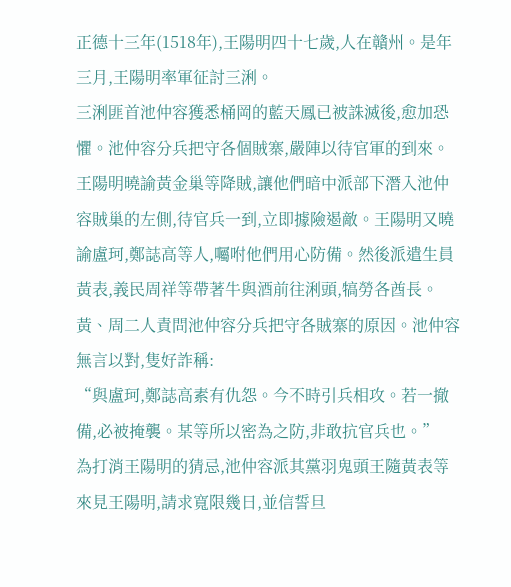正德十三年(1518年),王陽明四十七歲,人在贛州。是年三月,王陽明率軍征討三浰。
三浰匪首池仲容獲悉桶岡的藍天鳳已被誅滅後,愈加恐懼。池仲容分兵把守各個賊寨,嚴陣以待官軍的到來。
王陽明曉諭黃金巢等降賊,讓他們暗中派部下潛入池仲容賊巢的左側,待官兵一到,立即據險遏敵。王陽明又曉諭盧珂,鄭誌高等人,囑咐他們用心防備。然後派遣生員黃表,義民周祥等帶著牛與酒前往浰頭,犒勞各酋長。黃、周二人責問池仲容分兵把守各賊寨的原因。池仲容無言以對,隻好詐稱:
“與盧珂,鄭誌高素有仇怨。今不時引兵相攻。若一撤備,必被掩襲。某等所以密為之防,非敢抗官兵也。”
為打消王陽明的猜忌,池仲容派其黨羽鬼頭王隨黃表等來見王陽明,請求寬限幾日,並信誓旦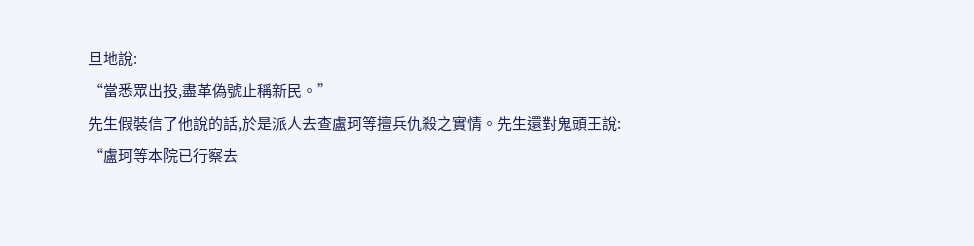旦地說:
“當悉眾出投,盡革偽號止稱新民。”
先生假裝信了他說的話,於是派人去查盧珂等擅兵仇殺之實情。先生還對鬼頭王說:
“盧珂等本院已行察去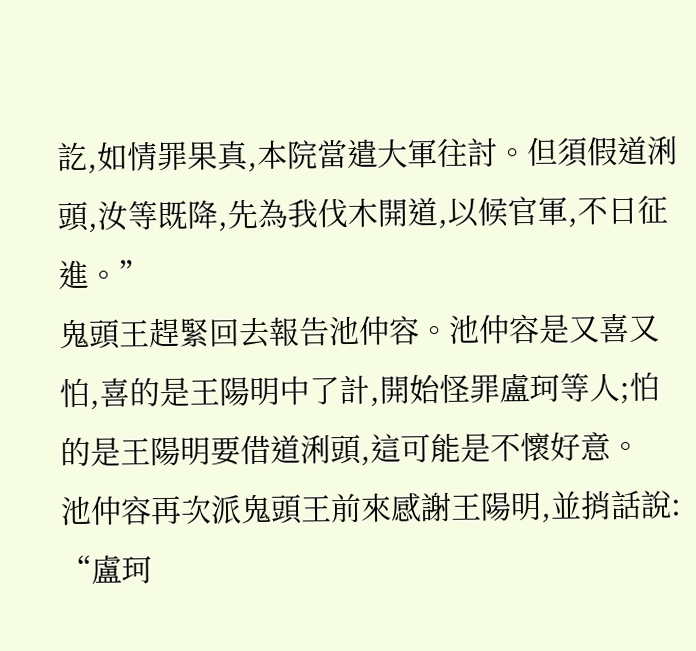訖,如情罪果真,本院當遣大軍往討。但須假道浰頭,汝等既降,先為我伐木開道,以候官軍,不日征進。”
鬼頭王趕緊回去報告池仲容。池仲容是又喜又怕,喜的是王陽明中了計,開始怪罪盧珂等人;怕的是王陽明要借道浰頭,這可能是不懷好意。
池仲容再次派鬼頭王前來感謝王陽明,並捎話說:
“盧珂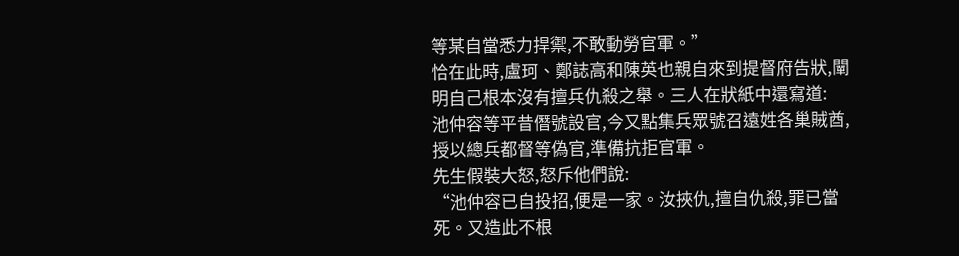等某自當悉力捍禦,不敢動勞官軍。”
恰在此時,盧珂、鄭誌高和陳英也親自來到提督府告狀,闡明自己根本沒有擅兵仇殺之舉。三人在狀紙中還寫道:
池仲容等平昔僭號設官,今又點集兵眾號召遠姓各巢賊酋,授以總兵都督等偽官,準備抗拒官軍。
先生假裝大怒,怒斥他們說:
“池仲容已自投招,便是一家。汝挾仇,擅自仇殺,罪已當死。又造此不根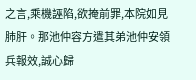之言,乘機誣陷,欲掩前罪,本院如見肺肝。那池仲容方遣其弟池仲安領兵報效,誠心歸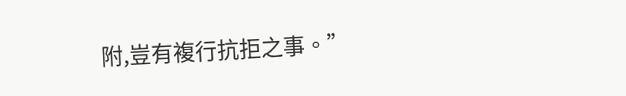附,豈有複行抗拒之事。”